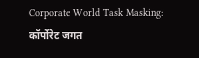Corporate World Task Masking: कॉर्पोरेट जगत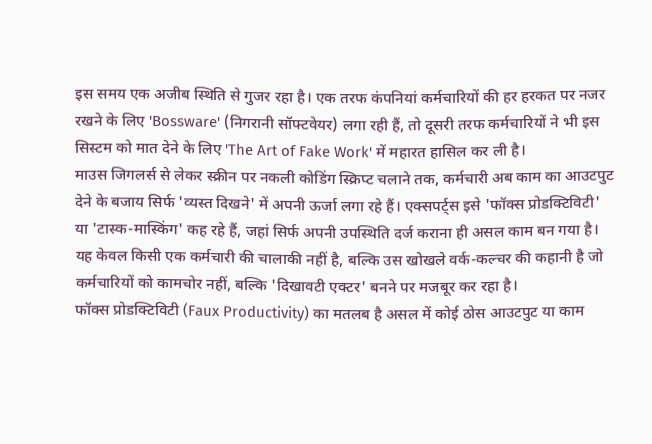इस समय एक अजीब स्थिति से गुजर रहा है। एक तरफ कंपनियां कर्मचारियों की हर हरकत पर नजर रखने के लिए 'Bossware' (निगरानी सॉफ्टवेयर) लगा रही हैं, तो दूसरी तरफ कर्मचारियों ने भी इस सिस्टम को मात देने के लिए 'The Art of Fake Work' में महारत हासिल कर ली है।
माउस जिगलर्स से लेकर स्क्रीन पर नकली कोडिंग स्क्रिप्ट चलाने तक, कर्मचारी अब काम का आउटपुट देने के बजाय सिर्फ 'व्यस्त दिखने' में अपनी ऊर्जा लगा रहे हैं। एक्सपर्ट्स इसे 'फॉक्स प्रोडक्टिविटी' या 'टास्क-मास्किंग' कह रहे हैं, जहां सिर्फ अपनी उपस्थिति दर्ज कराना ही असल काम बन गया है। यह केवल किसी एक कर्मचारी की चालाकी नहीं है, बल्कि उस खोखले वर्क-कल्चर की कहानी है जो कर्मचारियों को कामचोर नहीं, बल्कि 'दिखावटी एक्टर' बनने पर मजबूर कर रहा है।
फॉक्स प्रोडक्टिविटी (Faux Productivity) का मतलब है असल में कोई ठोस आउटपुट या काम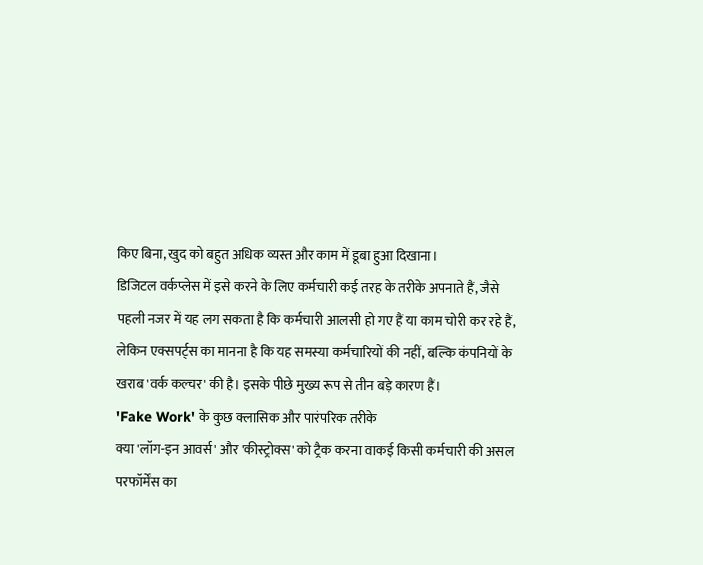किए बिना, खुद को बहुत अधिक व्यस्त और काम में डूबा हुआ दिखाना।
डिजिटल वर्कप्लेस में इसे करने के लिए कर्मचारी कई तरह के तरीके अपनाते हैं, जैसे
पहली नजर में यह लग सकता है कि कर्मचारी आलसी हो गए हैं या काम चोरी कर रहे हैं, लेकिन एक्सपर्ट्स का मानना है कि यह समस्या कर्मचारियों की नहीं, बल्कि कंपनियों के खराब 'वर्क कल्चर' की है। इसके पीछे मुख्य रूप से तीन बड़े कारण हैं।
'Fake Work' के कुछ क्लासिक और पारंपरिक तरीके
क्या 'लॉग-इन आवर्स' और 'कीस्ट्रोक्स' को ट्रैक करना वाकई किसी कर्मचारी की असल परफॉर्मेंस का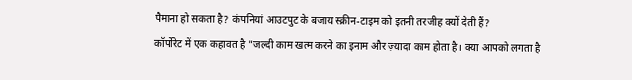पैमाना हो सकता है? कंपनियां आउटपुट के बजाय स्क्रीन-टाइम को इतनी तरजीह क्यों देती हैं?
कॉर्पोरेट में एक कहावत है "जल्दी काम खत्म करने का इनाम और ज़्यादा काम होता है। क्या आपको लगता है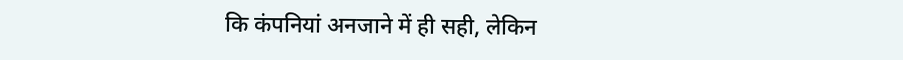कि कंपनियां अनजाने में ही सही, लेकिन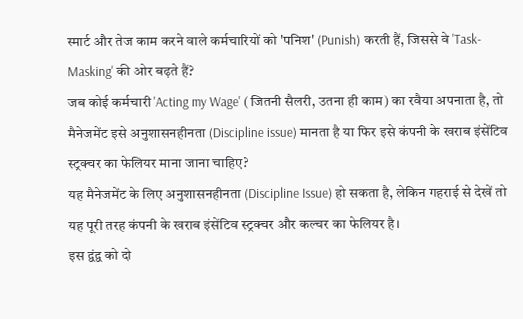स्मार्ट और तेज काम करने वाले कर्मचारियों को 'पनिश' (Punish) करती हैं, जिससे वे 'Task-Masking' की ओर बढ़ते हैं?
जब कोई कर्मचारी 'Acting my Wage' (जितनी सैलरी, उतना ही काम) का रवैया अपनाता है, तो मैनेजमेंट इसे अनुशासनहीनता (Discipline issue) मानता है या फिर इसे कंपनी के खराब इंसेंटिव स्ट्रक्चर का फेलियर माना जाना चाहिए?
यह मैनेजमेंट के लिए अनुशासनहीनता (Discipline Issue) हो सकता है, लेकिन गहराई से देखें तो यह पूरी तरह कंपनी के खराब इंसेंटिव स्ट्रक्चर और कल्चर का फेलियर है।
इस द्वंद्व को दो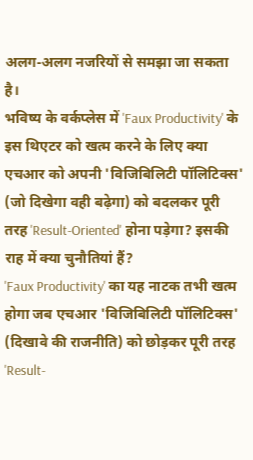अलग-अलग नजरियों से समझा जा सकता है।
भविष्य के वर्कप्लेस में 'Faux Productivity' के इस थिएटर को खत्म करने के लिए क्या एचआर को अपनी 'विजिबिलिटी पॉलिटिक्स' (जो दिखेगा वही बढ़ेगा) को बदलकर पूरी तरह 'Result-Oriented' होना पड़ेगा? इसकी राह में क्या चुनौतियां हैं?
'Faux Productivity' का यह नाटक तभी खत्म होगा जब एचआर 'विजिबिलिटी पॉलिटिक्स' (दिखावे की राजनीति) को छोड़कर पूरी तरह 'Result-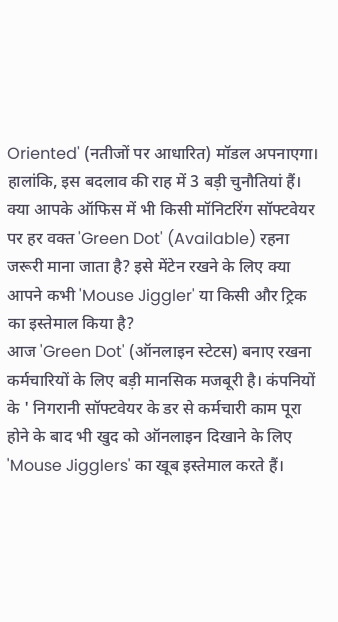Oriented' (नतीजों पर आधारित) मॉडल अपनाएगा।
हालांकि, इस बदलाव की राह में 3 बड़ी चुनौतियां हैं।
क्या आपके ऑफिस में भी किसी मॉनिटरिंग सॉफ्टवेयर पर हर वक्त 'Green Dot' (Available) रहना जरूरी माना जाता है? इसे मेंटेन रखने के लिए क्या आपने कभी 'Mouse Jiggler' या किसी और ट्रिक का इस्तेमाल किया है?
आज 'Green Dot' (ऑनलाइन स्टेटस) बनाए रखना कर्मचारियों के लिए बड़ी मानसिक मजबूरी है। कंपनियों के ' निगरानी सॉफ्टवेयर के डर से कर्मचारी काम पूरा होने के बाद भी खुद को ऑनलाइन दिखाने के लिए 'Mouse Jigglers' का खूब इस्तेमाल करते हैं।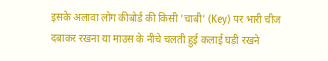इसके अलावा लोग कीबोर्ड की किसी 'चाबी' (Key) पर भारी चीज दबाकर रखना या माउस के नीचे चलती हुई कलाई घड़ी रखने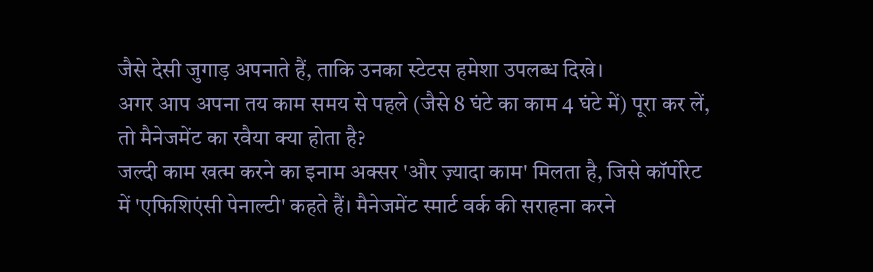जैसे देसी जुगाड़ अपनाते हैं, ताकि उनका स्टेटस हमेशा उपलब्ध दिखे।
अगर आप अपना तय काम समय से पहले (जैसे 8 घंटे का काम 4 घंटे में) पूरा कर लें, तो मैनेजमेंट का रवैया क्या होता है?
जल्दी काम खत्म करने का इनाम अक्सर 'और ज़्यादा काम' मिलता है, जिसे कॉर्पोरेट में 'एफिशिएंसी पेनाल्टी' कहते हैं। मैनेजमेंट स्मार्ट वर्क की सराहना करने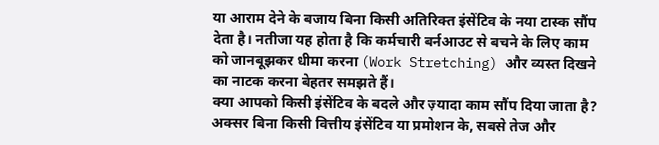या आराम देने के बजाय बिना किसी अतिरिक्त इंसेंटिव के नया टास्क सौंप देता है। नतीजा यह होता है कि कर्मचारी बर्नआउट से बचने के लिए काम को जानबूझकर धीमा करना (Work Stretching) और व्यस्त दिखने का नाटक करना बेहतर समझते हैं।
क्या आपको किसी इंसेंटिव के बदले और ज़्यादा काम सौंप दिया जाता है?
अक्सर बिना किसी वित्तीय इंसेंटिव या प्रमोशन के, सबसे तेज और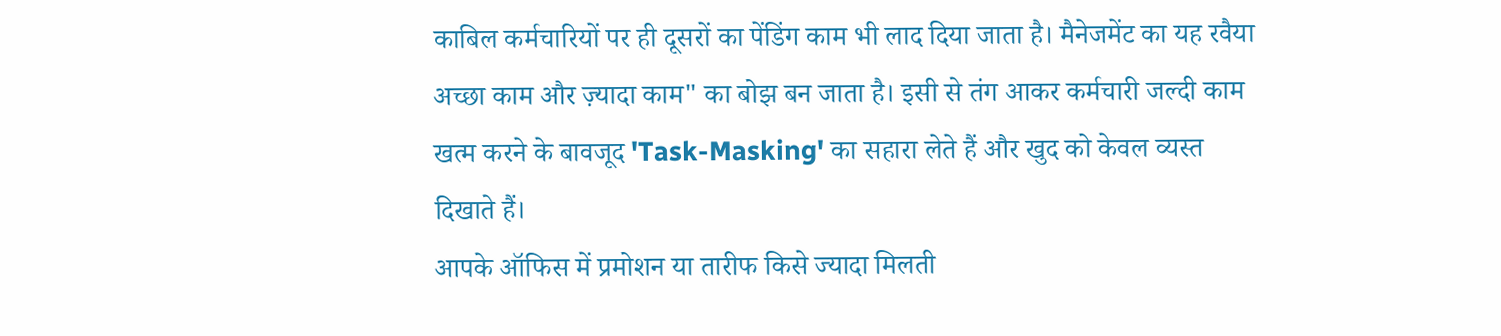काबिल कर्मचारियों पर ही दूसरों का पेंडिंग काम भी लाद दिया जाता है। मैनेजमेंट का यह रवैया अच्छा काम और ज़्यादा काम" का बोझ बन जाता है। इसी से तंग आकर कर्मचारी जल्दी काम खत्म करने के बावजूद 'Task-Masking' का सहारा लेते हैं और खुद को केवल व्यस्त दिखाते हैं।
आपके ऑफिस में प्रमोशन या तारीफ किसे ज्यादा मिलती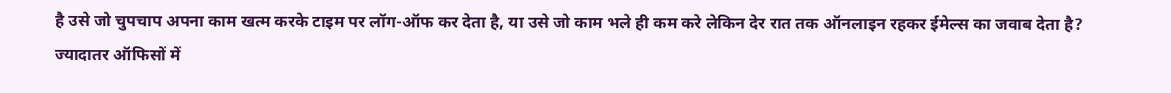है उसे जो चुपचाप अपना काम खत्म करके टाइम पर लॉग-ऑफ कर देता है, या उसे जो काम भले ही कम करे लेकिन देर रात तक ऑनलाइन रहकर ईमेल्स का जवाब देता है?
ज्यादातर ऑफिसों में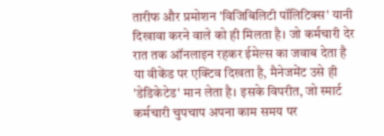तारीफ और प्रमोशन 'विजिबिलिटी पॉलिटिक्स' यानी दिखावा करने वाले को ही मिलता है। जो कर्मचारी देर रात तक ऑनलाइन रहकर ईमेल्स का जवाब देता है या वीकेंड पर एक्टिव दिखता है, मैनेजमेंट उसे ही 'डेडिकेटेड' मान लेता है। इसके विपरीत, जो स्मार्ट कर्मचारी चुपचाप अपना काम समय पर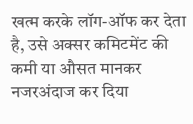खत्म करके लॉग-ऑफ कर देता है, उसे अक्सर कमिटमेंट की कमी या औसत मानकर नजरअंदाज कर दिया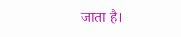जाता है।